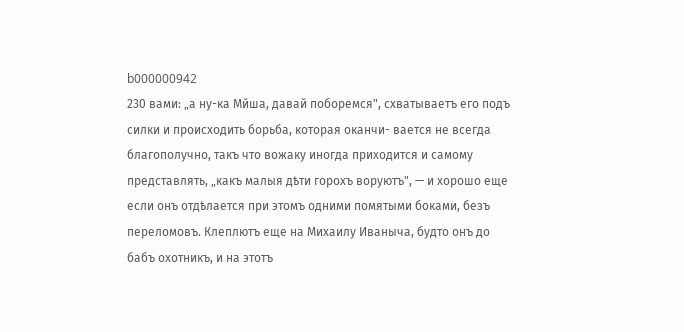b000000942
230 вами: „а ну-ка Мйша, давай поборемся", схватываетъ его подъ силки и происходить борьба, которая оканчи- вается не всегда благополучно, такъ что вожаку иногда приходится и самому представлять, „какъ малыя дѣти горохъ воруютъ", — и хорошо еще если онъ отдѣлается при этомъ одними помятыми боками, безъ переломовъ. Клеплютъ еще на Михаилу Иваныча, будто онъ до бабъ охотникъ, и на этотъ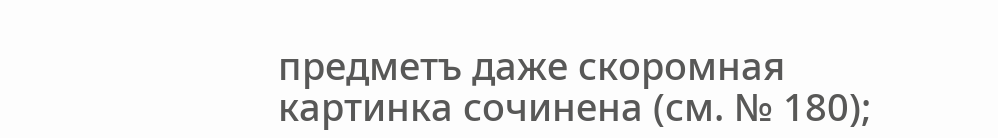предметъ даже скоромная картинка сочинена (см. № 180);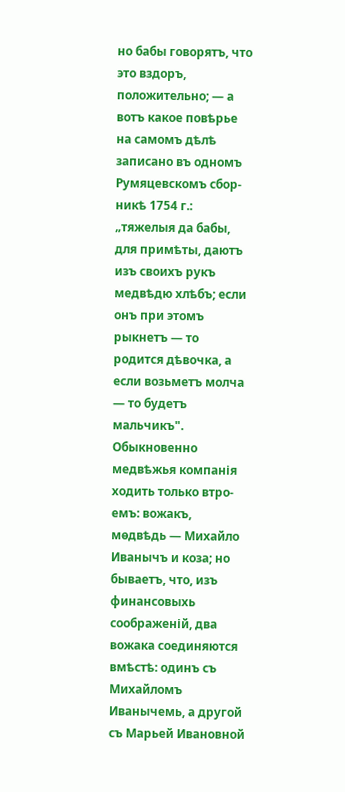но бабы говорятъ, что это вздоръ, положительно; — а вотъ какое повѣрье на самомъ дѣлѣ записано въ одномъ Румяцевскомъ сбор- никѣ 1754 г.: „тяжелыя да бабы, для примѣты, даютъ изъ своихъ рукъ медвѣдю хлѣбъ; если онъ при этомъ рыкнетъ — то родится дѣвочка, а если возьметъ молча — то будетъ мальчикъ". Обыкновенно медвѣжья компанія ходить только втро- емъ: вожакъ, мѳдвѣдь — Михайло Иванычъ и коза; но бываетъ, что, изъ финансовыхь соображеній, два вожака соединяются вмѣстѣ: одинъ съ Михайломъ Иванычемь, а другой съ Марьей Ивановной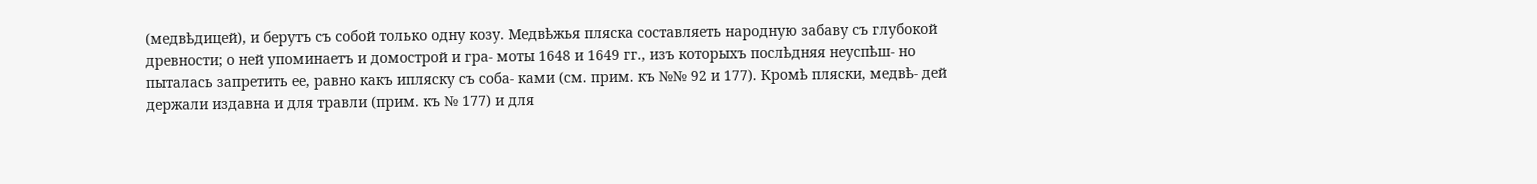(медвѣдицей), и берутъ съ собой только одну козу. Медвѣжья пляска составляеть народную забаву съ глубокой древности; о ней упоминаетъ и домострой и гра- моты 1648 и 1649 гг., изъ которыхъ послѣдняя неуспѣш- но пыталась запретить ее, равно какъ ипляску съ соба- ками (см. прим. къ №№ 92 и 177). Кромѣ пляски, медвѣ- дей держали издавна и для травли (прим. къ № 177) и для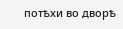потѣхи во дворѣ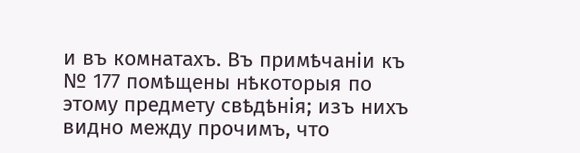и въ комнатахъ. Въ примѣчаніи къ № 177 помѣщены нѣкоторыя по этому предмету свѣдѣнія; изъ нихъ видно между прочимъ, что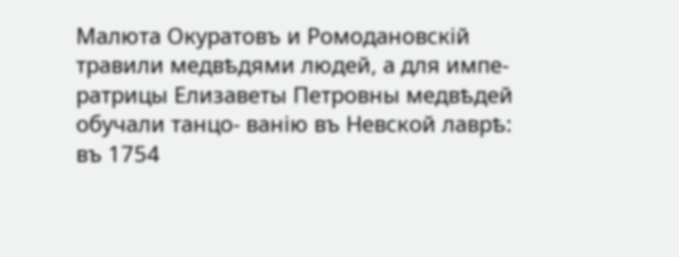Малюта Окуратовъ и Ромодановскій травили медвѣдями людей, а для импе- ратрицы Елизаветы Петровны медвѣдей обучали танцо- ванію въ Невской лаврѣ: въ 1754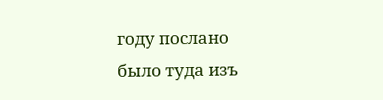году послано было туда изъ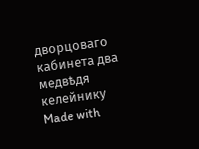дворцоваго кабинета два медвѣдя келейнику
Made with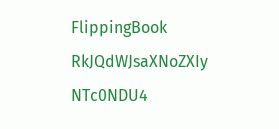FlippingBook
RkJQdWJsaXNoZXIy NTc0NDU4